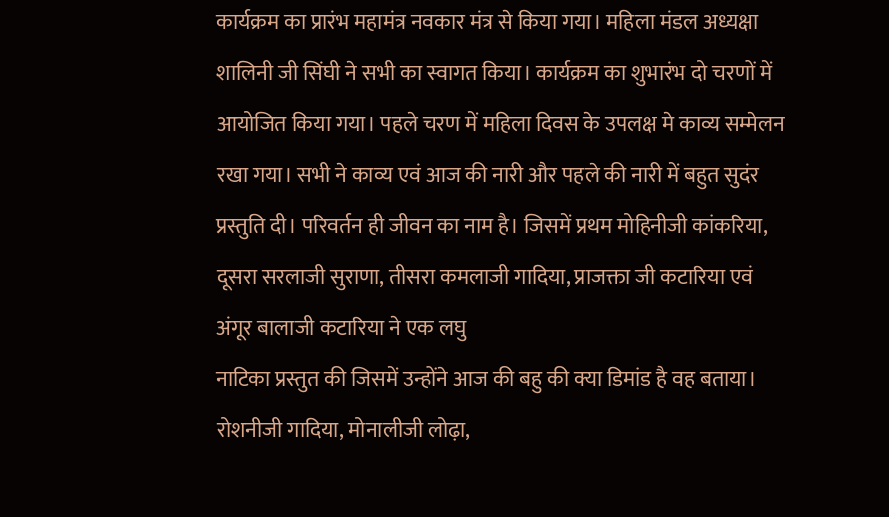कार्यक्रम का प्रारंभ महामंत्र नवकार मंत्र से किया गया। महिला मंडल अध्यक्षा शालिनी जी सिंघी ने सभी का स्वागत किया। कार्यक्रम का शुभारंभ दो चरणों में आयोजित किया गया। पहले चरण में महिला दिवस के उपलक्ष मे काव्य सम्मेलन रखा गया। सभी ने काव्य एवं आज की नारी और पहले की नारी में बहुत सुदंर प्रस्तुति दी। परिवर्तन ही जीवन का नाम है। जिसमें प्रथम मोहिनीजी कांकरिया, दूसरा सरलाजी सुराणा, तीसरा कमलाजी गादिया, प्राजक्ता जी कटारिया एवं अंगूर बालाजी कटारिया ने एक लघु
नाटिका प्रस्तुत की जिसमें उन्होंने आज की बहु की क्या डिमांड है वह बताया। रोशनीजी गादिया, मोनालीजी लोढ़ा,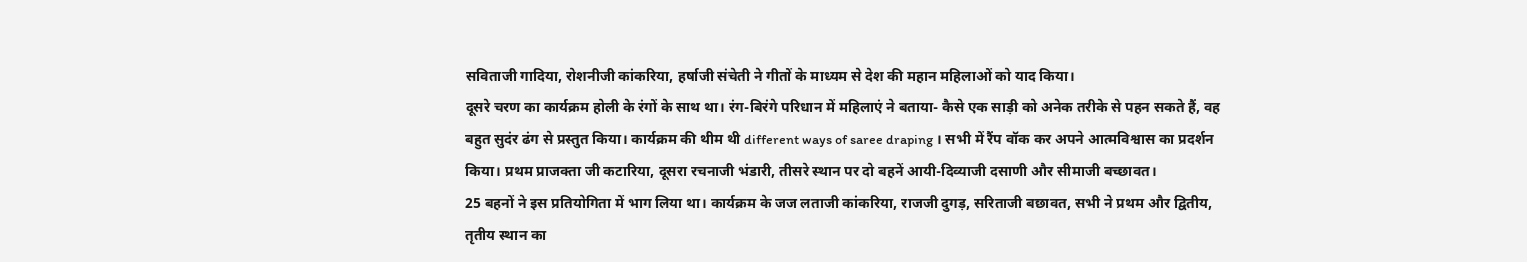सविताजी गादिया, रोशनीजी कांकरिया, हर्षाजी संचेती ने गीतों के माध्यम से देश की महान महिलाओं को याद किया।
दूसरे चरण का कार्यक्रम होली के रंगों के साथ था। रंग-बिरंगे परिधान में महिलाएं ने बताया- कैसे एक साड़ी को अनेक तरीके से पहन सकते हैं, वह बहुत सुदंर ढंग से प्रस्तुत किया। कार्यक्रम की थीम थी different ways of saree draping । सभी में रैंप वॉक कर अपने आत्मविश्वास का प्रदर्शन किया। प्रथम प्राजक्ता जी कटारिया, दूसरा रचनाजी भंडारी, तीसरे स्थान पर दो बहनें आयी-दिव्याजी दसाणी और सीमाजी बच्छावत।
25 बहनों ने इस प्रतियोगिता में भाग लिया था। कार्यक्रम के जज लताजी कांकरिया, राजजी दुगड़, सरिताजी बछावत, सभी ने प्रथम और द्वितीय, तृतीय स्थान का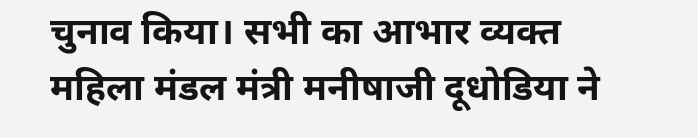चुनाव किया। सभी का आभार व्यक्त महिला मंडल मंत्री मनीषाजी दूधोडिया ने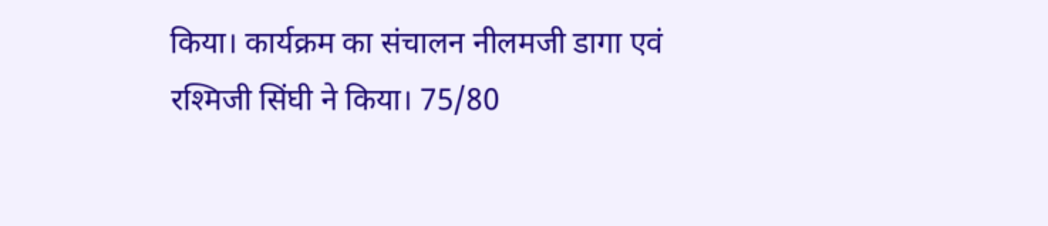किया। कार्यक्रम का संचालन नीलमजी डागा एवं रश्मिजी सिंघी ने किया। 75/80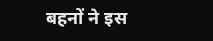बहनों ने इस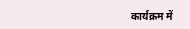कार्यक्रम में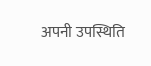अपनी उपस्थिति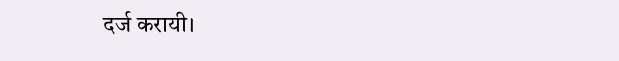दर्ज करायी।